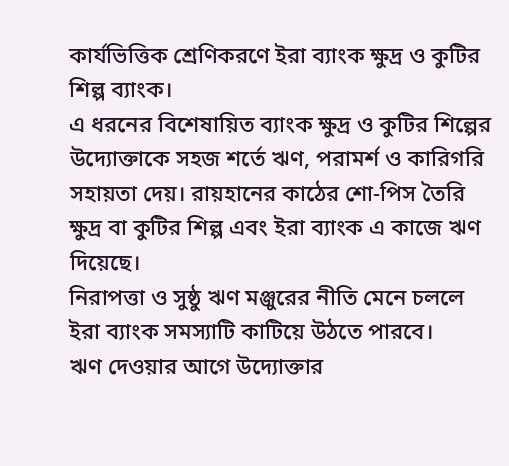কার্যভিত্তিক শ্রেণিকরণে ইরা ব্যাংক ক্ষুদ্র ও কুটির শিল্প ব্যাংক।
এ ধরনের বিশেষায়িত ব্যাংক ক্ষুদ্র ও কুটির শিল্পের উদ্যোক্তাকে সহজ শর্তে ঋণ, পরামর্শ ও কারিগরি সহায়তা দেয়। রায়হানের কাঠের শো-পিস তৈরি ক্ষুদ্র বা কুটির শিল্প এবং ইরা ব্যাংক এ কাজে ঋণ দিয়েছে।
নিরাপত্তা ও সুষ্ঠু ঋণ মঞ্জুরের নীতি মেনে চললে ইরা ব্যাংক সমস্যাটি কাটিয়ে উঠতে পারবে।
ঋণ দেওয়ার আগে উদ্যোক্তার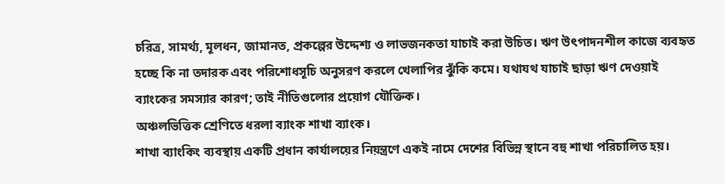চরিত্র, সামর্থ্য, মূলধন, জামানত, প্রকল্পের উদ্দেশ্য ও লাভজনকতা যাচাই করা উচিত। ঋণ উৎপাদনশীল কাজে ব্যবহৃত হচ্ছে কি না তদারক এবং পরিশোধসূচি অনুসরণ করলে খেলাপির ঝুঁকি কমে। যথাযথ যাচাই ছাড়া ঋণ দেওয়াই ব্যাংকের সমস্যার কারণ; তাই নীতিগুলোর প্রয়োগ যৌক্তিক।
অঞ্চলভিত্তিক শ্রেণিতে ধরলা ব্যাংক শাখা ব্যাংক।
শাখা ব্যাংকিং ব্যবস্থায় একটি প্রধান কার্যালয়ের নিয়ন্ত্রণে একই নামে দেশের বিভিন্ন স্থানে বহু শাখা পরিচালিত হয়।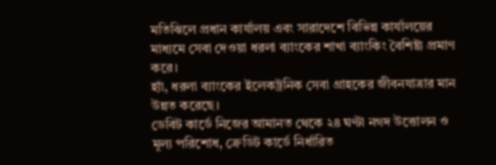মতিঝিলে প্রধান কার্যালয় এবং সারাদেশে বিভিন্ন কার্যালয়ের মাধ্যমে সেবা দেওয়া ধরলা ব্যাংকের শাখা ব্যাংকিং বৈশিষ্ট্য প্রমাণ করে।
হ্যাঁ, ধরলা ব্যাংকের ইলেকট্রনিক সেবা গ্রাহকের জীবনযাত্রার মান উন্নত করেছে।
ডেবিট কার্ডে নিজের আমানত থেকে ২৪ ঘণ্টা নগদ উত্তোলন ও মূল্য পরিশোধ, ক্রেডিট কার্ডে নির্ধারিত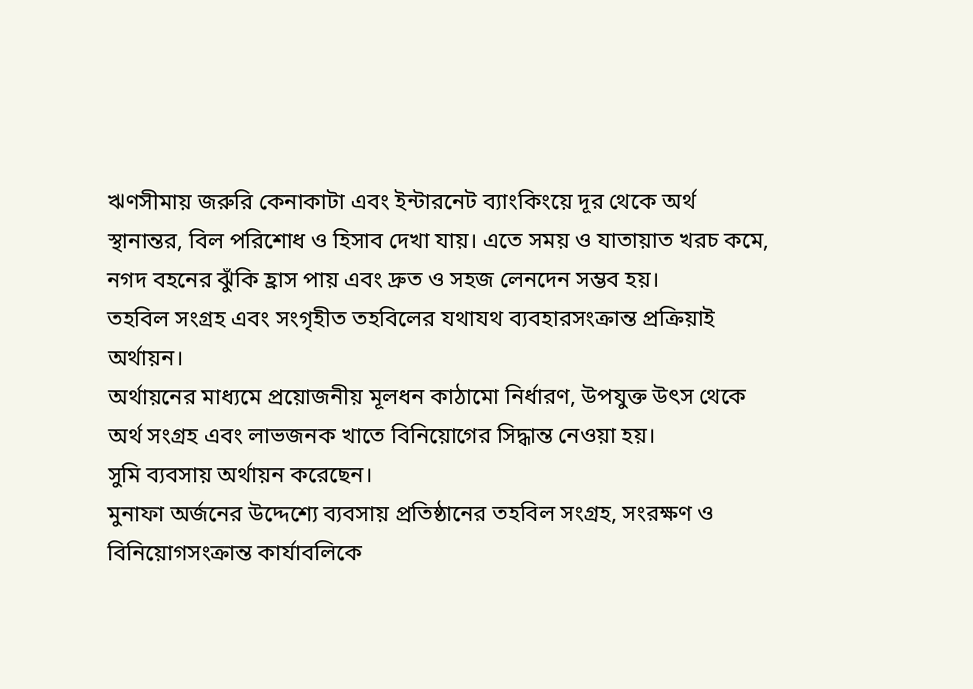ঋণসীমায় জরুরি কেনাকাটা এবং ইন্টারনেট ব্যাংকিংয়ে দূর থেকে অর্থ স্থানান্তর, বিল পরিশোধ ও হিসাব দেখা যায়। এতে সময় ও যাতায়াত খরচ কমে, নগদ বহনের ঝুঁকি হ্রাস পায় এবং দ্রুত ও সহজ লেনদেন সম্ভব হয়।
তহবিল সংগ্রহ এবং সংগৃহীত তহবিলের যথাযথ ব্যবহারসংক্রান্ত প্রক্রিয়াই অর্থায়ন।
অর্থায়নের মাধ্যমে প্রয়োজনীয় মূলধন কাঠামো নির্ধারণ, উপযুক্ত উৎস থেকে অর্থ সংগ্রহ এবং লাভজনক খাতে বিনিয়োগের সিদ্ধান্ত নেওয়া হয়।
সুমি ব্যবসায় অর্থায়ন করেছেন।
মুনাফা অর্জনের উদ্দেশ্যে ব্যবসায় প্রতিষ্ঠানের তহবিল সংগ্রহ, সংরক্ষণ ও বিনিয়োগসংক্রান্ত কার্যাবলিকে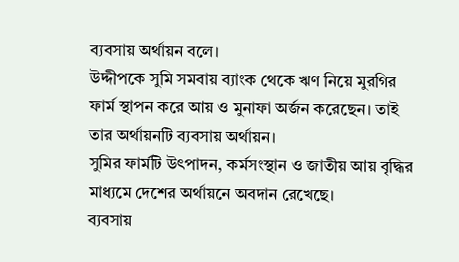ব্যবসায় অর্থায়ন বলে।
উদ্দীপকে সুমি সমবায় ব্যাংক থেকে ঋণ নিয়ে মুরগির ফার্ম স্থাপন করে আয় ও মুনাফা অর্জন করেছেন। তাই তার অর্থায়নটি ব্যবসায় অর্থায়ন।
সুমির ফার্মটি উৎপাদন, কর্মসংস্থান ও জাতীয় আয় বৃদ্ধির মাধ্যমে দেশের অর্থায়নে অবদান রেখেছে।
ব্যবসায়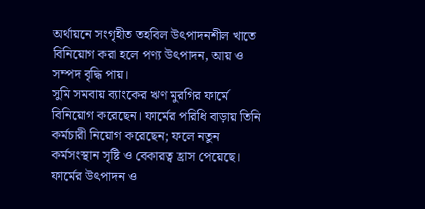অর্থায়নে সংগৃহীত তহবিল উৎপাদনশীল খাতে বিনিয়োগ করা হলে পণ্য উৎপাদন, আয় ও সম্পদ বৃদ্ধি পায়।
সুমি সমবায় ব্যাংকের ঋণ মুরগির ফার্মে বিনিয়োগ করেছেন। ফার্মের পরিধি বাড়ায় তিনি কর্মচারী নিয়োগ করেছেন; ফলে নতুন কর্মসংস্থান সৃষ্টি ও বেকারত্ব হ্রাস পেয়েছে।
ফার্মের উৎপাদন ও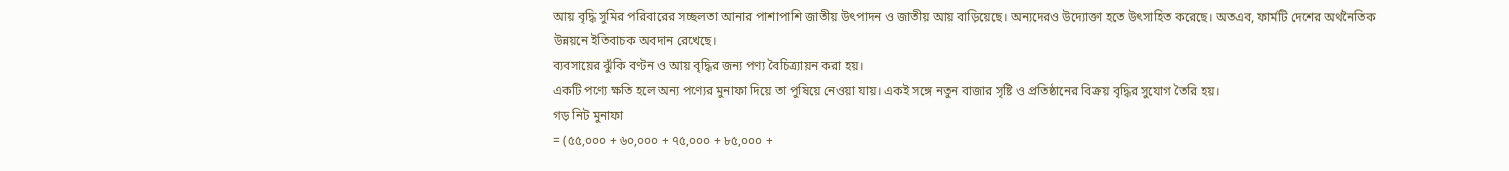আয় বৃদ্ধি সুমির পরিবারের সচ্ছলতা আনার পাশাপাশি জাতীয় উৎপাদন ও জাতীয় আয় বাড়িয়েছে। অন্যদেরও উদ্যোক্তা হতে উৎসাহিত করেছে। অতএব, ফার্মটি দেশের অর্থনৈতিক উন্নয়নে ইতিবাচক অবদান রেখেছে।
ব্যবসায়ের ঝুঁকি বণ্টন ও আয় বৃদ্ধির জন্য পণ্য বৈচিত্র্যায়ন করা হয়।
একটি পণ্যে ক্ষতি হলে অন্য পণ্যের মুনাফা দিয়ে তা পুষিয়ে নেওয়া যায়। একই সঙ্গে নতুন বাজার সৃষ্টি ও প্রতিষ্ঠানের বিক্রয় বৃদ্ধির সুযোগ তৈরি হয়।
গড় নিট মুনাফা
= (৫৫,০০০ + ৬০,০০০ + ৭৫,০০০ + ৮৫,০০০ +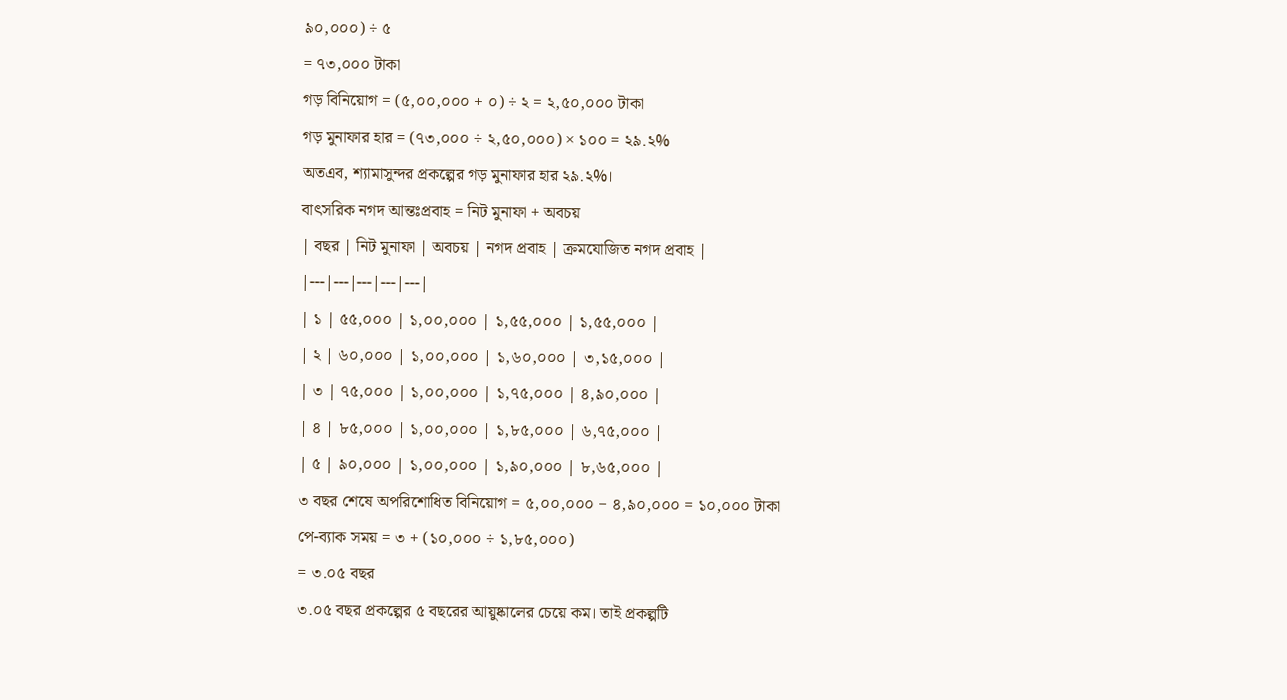৯০,০০০) ÷ ৫
= ৭৩,০০০ টাকা
গড় বিনিয়োগ = (৫,০০,০০০ + ০) ÷ ২ = ২,৫০,০০০ টাকা
গড় মুনাফার হার = (৭৩,০০০ ÷ ২,৫০,০০০) × ১০০ = ২৯.২%
অতএব, শ্যামাসুন্দর প্রকল্পের গড় মুনাফার হার ২৯.২%।
বাৎসরিক নগদ আন্তঃপ্রবাহ = নিট মুনাফা + অবচয়
| বছর | নিট মুনাফা | অবচয় | নগদ প্রবাহ | ক্রমযোজিত নগদ প্রবাহ |
|---|---|---|---|---|
| ১ | ৫৫,০০০ | ১,০০,০০০ | ১,৫৫,০০০ | ১,৫৫,০০০ |
| ২ | ৬০,০০০ | ১,০০,০০০ | ১,৬০,০০০ | ৩,১৫,০০০ |
| ৩ | ৭৫,০০০ | ১,০০,০০০ | ১,৭৫,০০০ | ৪,৯০,০০০ |
| ৪ | ৮৫,০০০ | ১,০০,০০০ | ১,৮৫,০০০ | ৬,৭৫,০০০ |
| ৫ | ৯০,০০০ | ১,০০,০০০ | ১,৯০,০০০ | ৮,৬৫,০০০ |
৩ বছর শেষে অপরিশোধিত বিনিয়োগ = ৫,০০,০০০ − ৪,৯০,০০০ = ১০,০০০ টাকা
পে-ব্যাক সময় = ৩ + (১০,০০০ ÷ ১,৮৫,০০০)
= ৩.০৫ বছর
৩.০৫ বছর প্রকল্পের ৫ বছরের আয়ুষ্কালের চেয়ে কম। তাই প্রকল্পটি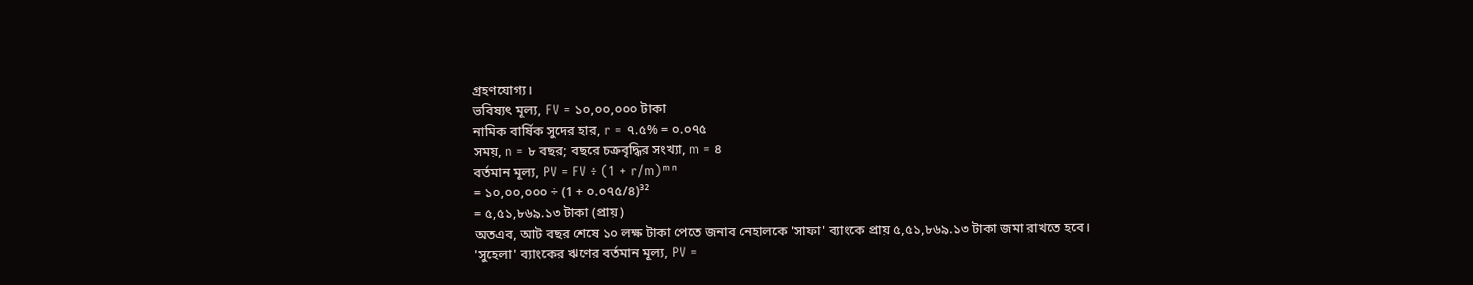গ্রহণযোগ্য।
ভবিষ্যৎ মূল্য, FV = ১০,০০,০০০ টাকা
নামিক বার্ষিক সুদের হার, r = ৭.৫% = ০.০৭৫
সময়, n = ৮ বছর; বছরে চক্রবৃদ্ধির সংখ্যা, m = ৪
বর্তমান মূল্য, PV = FV ÷ (1 + r/m)ᵐⁿ
= ১০,০০,০০০ ÷ (1 + ০.০৭৫/৪)³²
= ৫,৫১,৮৬৯.১৩ টাকা (প্রায়)
অতএব, আট বছর শেষে ১০ লক্ষ টাকা পেতে জনাব নেহালকে 'সাফা' ব্যাংকে প্রায় ৫,৫১,৮৬৯.১৩ টাকা জমা রাখতে হবে।
'সুহেলা' ব্যাংকের ঋণের বর্তমান মূল্য, PV =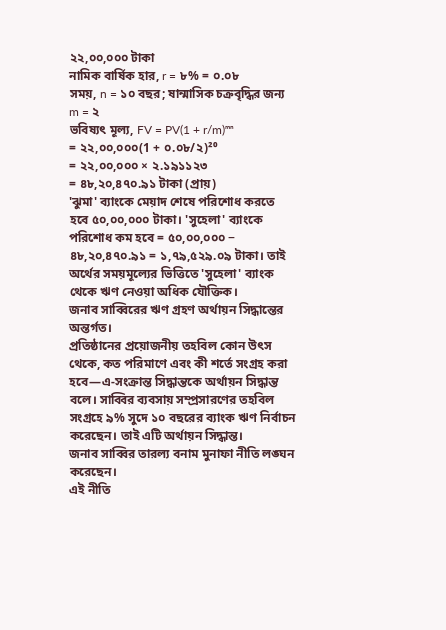২২,০০,০০০ টাকা
নামিক বার্ষিক হার, r = ৮% = ০.০৮
সময়, n = ১০ বছর; ষান্মাসিক চক্রবৃদ্ধির জন্য m = ২
ভবিষ্যৎ মূল্য, FV = PV(1 + r/m)ᵐⁿ
= ২২,০০,০০০(1 + ০.০৮/২)²⁰
= ২২,০০,০০০ × ২.১৯১১২৩
= ৪৮,২০,৪৭০.৯১ টাকা (প্রায়)
'ঝুমা' ব্যাংকে মেয়াদ শেষে পরিশোধ করতে হবে ৫০,০০,০০০ টাকা। 'সুহেলা' ব্যাংকে পরিশোধ কম হবে = ৫০,০০,০০০ − ৪৮,২০,৪৭০.৯১ = ১,৭৯,৫২৯.০৯ টাকা। তাই অর্থের সময়মূল্যের ভিত্তিতে 'সুহেলা' ব্যাংক থেকে ঋণ নেওয়া অধিক যৌক্তিক।
জনাব সাব্বিরের ঋণ গ্রহণ অর্থায়ন সিদ্ধান্তের অন্তর্গত।
প্রতিষ্ঠানের প্রয়োজনীয় তহবিল কোন উৎস থেকে, কত পরিমাণে এবং কী শর্তে সংগ্রহ করা হবে—এ-সংক্রান্ত সিদ্ধান্তকে অর্থায়ন সিদ্ধান্ত বলে। সাব্বির ব্যবসায় সম্প্রসারণের তহবিল সংগ্রহে ৯% সুদে ১০ বছরের ব্যাংক ঋণ নির্বাচন করেছেন। তাই এটি অর্থায়ন সিদ্ধান্ত।
জনাব সাব্বির তারল্য বনাম মুনাফা নীতি লঙ্ঘন করেছেন।
এই নীতি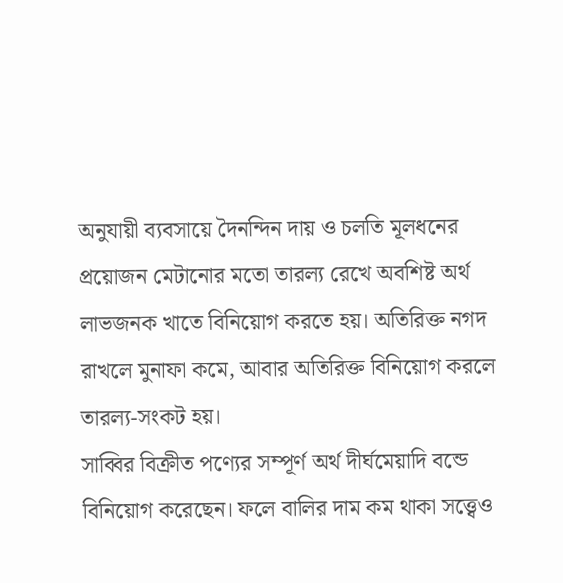অনুযায়ী ব্যবসায়ে দৈনন্দিন দায় ও চলতি মূলধনের প্রয়োজন মেটানোর মতো তারল্য রেখে অবশিষ্ট অর্থ লাভজনক খাতে বিনিয়োগ করতে হয়। অতিরিক্ত নগদ রাখলে মুনাফা কমে, আবার অতিরিক্ত বিনিয়োগ করলে তারল্য-সংকট হয়।
সাব্বির বিক্রীত পণ্যের সম্পূর্ণ অর্থ দীর্ঘমেয়াদি বন্ডে বিনিয়োগ করেছেন। ফলে বালির দাম কম থাকা সত্ত্বেও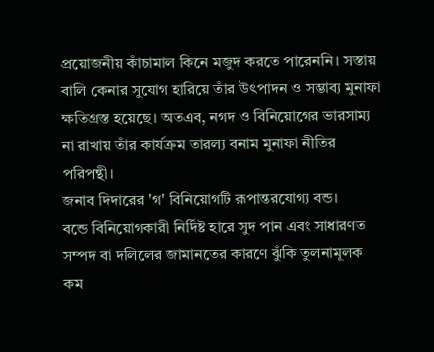প্রয়োজনীয় কাঁচামাল কিনে মজুদ করতে পারেননি। সস্তায় বালি কেনার সুযোগ হারিয়ে তাঁর উৎপাদন ও সম্ভাব্য মুনাফা ক্ষতিগ্রস্ত হয়েছে। অতএব, নগদ ও বিনিয়োগের ভারসাম্য না রাখায় তাঁর কার্যক্রম তারল্য বনাম মুনাফা নীতির পরিপন্থী।
জনাব দিদারের 'গ' বিনিয়োগটি রূপান্তরযোগ্য বন্ড।
বন্ডে বিনিয়োগকারী নির্দিষ্ট হারে সুদ পান এবং সাধারণত সম্পদ বা দলিলের জামানতের কারণে ঝুঁকি তুলনামূলক কম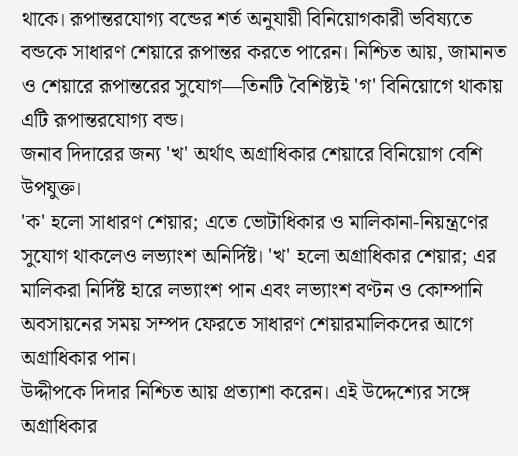থাকে। রূপান্তরযোগ্য বন্ডের শর্ত অনুযায়ী বিনিয়োগকারী ভবিষ্যতে বন্ডকে সাধারণ শেয়ারে রূপান্তর করতে পারেন। নিশ্চিত আয়, জামানত ও শেয়ারে রূপান্তরের সুযোগ—তিনটি বৈশিষ্ট্যই 'গ' বিনিয়োগে থাকায় এটি রূপান্তরযোগ্য বন্ড।
জনাব দিদারের জন্য 'খ' অর্থাৎ অগ্রাধিকার শেয়ারে বিনিয়োগ বেশি উপযুক্ত।
'ক' হলো সাধারণ শেয়ার; এতে ভোটাধিকার ও মালিকানা-নিয়ন্ত্রণের সুযোগ থাকলেও লভ্যাংশ অনির্দিষ্ট। 'খ' হলো অগ্রাধিকার শেয়ার; এর মালিকরা নির্দিষ্ট হারে লভ্যাংশ পান এবং লভ্যাংশ বণ্টন ও কোম্পানি অবসায়নের সময় সম্পদ ফেরতে সাধারণ শেয়ারমালিকদের আগে অগ্রাধিকার পান।
উদ্দীপকে দিদার নিশ্চিত আয় প্রত্যাশা করেন। এই উদ্দেশ্যের সঙ্গে অগ্রাধিকার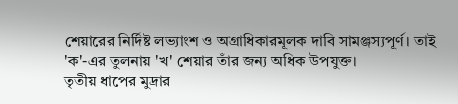শেয়ারের নির্দিষ্ট লভ্যাংশ ও অগ্রাধিকারমূলক দাবি সামঞ্জস্যপূর্ণ। তাই 'ক'-এর তুলনায় 'খ' শেয়ার তাঁর জন্য অধিক উপযুক্ত।
তৃতীয় ধাপের মুদ্রার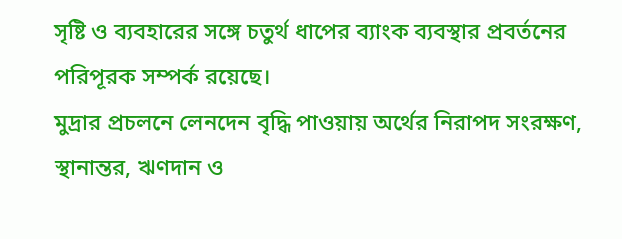সৃষ্টি ও ব্যবহারের সঙ্গে চতুর্থ ধাপের ব্যাংক ব্যবস্থার প্রবর্তনের পরিপূরক সম্পর্ক রয়েছে।
মুদ্রার প্রচলনে লেনদেন বৃদ্ধি পাওয়ায় অর্থের নিরাপদ সংরক্ষণ, স্থানান্তর, ঋণদান ও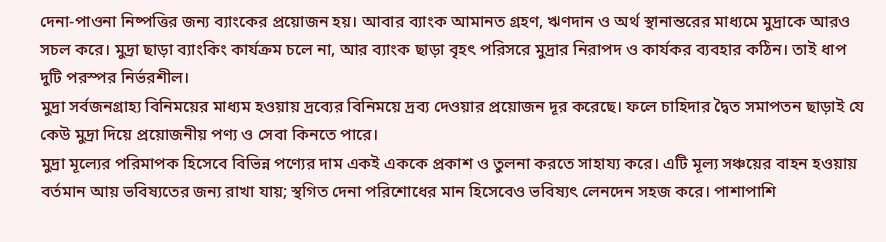দেনা-পাওনা নিষ্পত্তির জন্য ব্যাংকের প্রয়োজন হয়। আবার ব্যাংক আমানত গ্রহণ, ঋণদান ও অর্থ স্থানান্তরের মাধ্যমে মুদ্রাকে আরও সচল করে। মুদ্রা ছাড়া ব্যাংকিং কার্যক্রম চলে না, আর ব্যাংক ছাড়া বৃহৎ পরিসরে মুদ্রার নিরাপদ ও কার্যকর ব্যবহার কঠিন। তাই ধাপ দুটি পরস্পর নির্ভরশীল।
মুদ্রা সর্বজনগ্রাহ্য বিনিময়ের মাধ্যম হওয়ায় দ্রব্যের বিনিময়ে দ্রব্য দেওয়ার প্রয়োজন দূর করেছে। ফলে চাহিদার দ্বৈত সমাপতন ছাড়াই যে কেউ মুদ্রা দিয়ে প্রয়োজনীয় পণ্য ও সেবা কিনতে পারে।
মুদ্রা মূল্যের পরিমাপক হিসেবে বিভিন্ন পণ্যের দাম একই এককে প্রকাশ ও তুলনা করতে সাহায্য করে। এটি মূল্য সঞ্চয়ের বাহন হওয়ায় বর্তমান আয় ভবিষ্যতের জন্য রাখা যায়; স্থগিত দেনা পরিশোধের মান হিসেবেও ভবিষ্যৎ লেনদেন সহজ করে। পাশাপাশি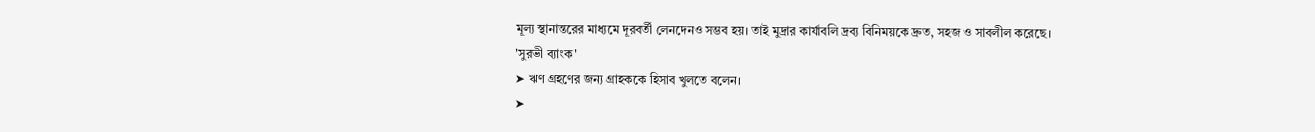মূল্য স্থানান্তরের মাধ্যমে দূরবর্তী লেনদেনও সম্ভব হয়। তাই মুদ্রার কার্যাবলি দ্রব্য বিনিময়কে দ্রুত, সহজ ও সাবলীল করেছে।
'সুরভী ব্যাংক'
➤ ঋণ গ্রহণের জন্য গ্রাহককে হিসাব খুলতে বলেন।
➤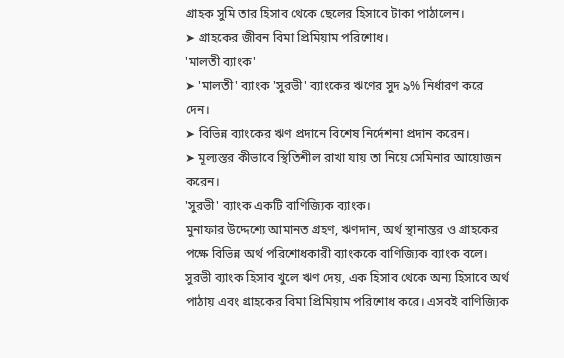গ্রাহক সুমি তার হিসাব থেকে ছেলের হিসাবে টাকা পাঠালেন।
➤ গ্রাহকের জীবন বিমা প্রিমিয়াম পরিশোধ।
'মালতী ব্যাংক'
➤ 'মালতী' ব্যাংক 'সুরভী' ব্যাংকের ঋণের সুদ ৯% নির্ধারণ করে দেন।
➤ বিভিন্ন ব্যাংকের ঋণ প্রদানে বিশেষ নির্দেশনা প্রদান করেন।
➤ মূল্যস্তর কীভাবে স্থিতিশীল রাখা যায় তা নিয়ে সেমিনার আয়োজন করেন।
'সুরভী' ব্যাংক একটি বাণিজ্যিক ব্যাংক।
মুনাফার উদ্দেশ্যে আমানত গ্রহণ, ঋণদান, অর্থ স্থানান্তর ও গ্রাহকের পক্ষে বিভিন্ন অর্থ পরিশোধকারী ব্যাংককে বাণিজ্যিক ব্যাংক বলে। সুরভী ব্যাংক হিসাব খুলে ঋণ দেয়, এক হিসাব থেকে অন্য হিসাবে অর্থ পাঠায় এবং গ্রাহকের বিমা প্রিমিয়াম পরিশোধ করে। এসবই বাণিজ্যিক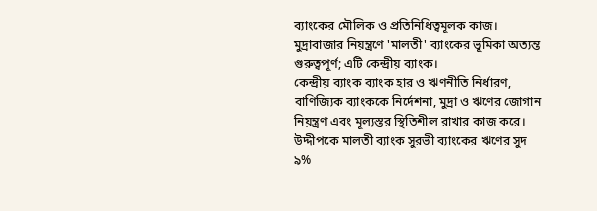ব্যাংকের মৌলিক ও প্রতিনিধিত্বমূলক কাজ।
মুদ্রাবাজার নিয়ন্ত্রণে 'মালতী' ব্যাংকের ভূমিকা অত্যন্ত গুরুত্বপূর্ণ; এটি কেন্দ্রীয় ব্যাংক।
কেন্দ্রীয় ব্যাংক ব্যাংক হার ও ঋণনীতি নির্ধারণ, বাণিজ্যিক ব্যাংককে নির্দেশনা, মুদ্রা ও ঋণের জোগান নিয়ন্ত্রণ এবং মূল্যস্তর স্থিতিশীল রাখার কাজ করে। উদ্দীপকে মালতী ব্যাংক সুরভী ব্যাংকের ঋণের সুদ ৯%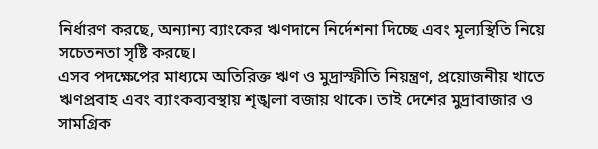নির্ধারণ করছে, অন্যান্য ব্যাংকের ঋণদানে নির্দেশনা দিচ্ছে এবং মূল্যস্থিতি নিয়ে সচেতনতা সৃষ্টি করছে।
এসব পদক্ষেপের মাধ্যমে অতিরিক্ত ঋণ ও মুদ্রাস্ফীতি নিয়ন্ত্রণ, প্রয়োজনীয় খাতে ঋণপ্রবাহ এবং ব্যাংকব্যবস্থায় শৃঙ্খলা বজায় থাকে। তাই দেশের মুদ্রাবাজার ও সামগ্রিক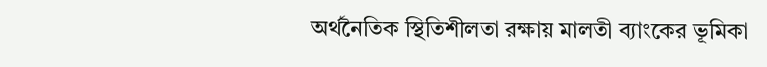অর্থনৈতিক স্থিতিশীলতা রক্ষায় মালতী ব্যাংকের ভূমিকা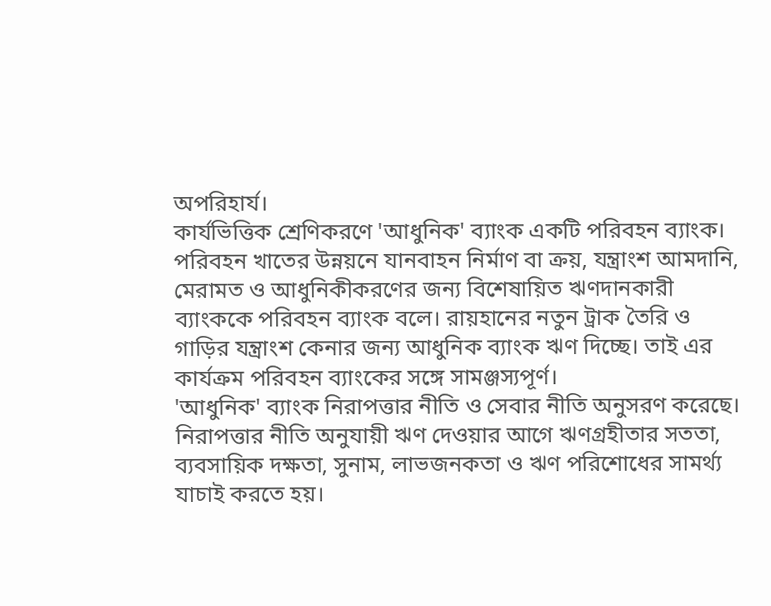অপরিহার্য।
কার্যভিত্তিক শ্রেণিকরণে 'আধুনিক' ব্যাংক একটি পরিবহন ব্যাংক।
পরিবহন খাতের উন্নয়নে যানবাহন নির্মাণ বা ক্রয়, যন্ত্রাংশ আমদানি, মেরামত ও আধুনিকীকরণের জন্য বিশেষায়িত ঋণদানকারী ব্যাংককে পরিবহন ব্যাংক বলে। রায়হানের নতুন ট্রাক তৈরি ও গাড়ির যন্ত্রাংশ কেনার জন্য আধুনিক ব্যাংক ঋণ দিচ্ছে। তাই এর কার্যক্রম পরিবহন ব্যাংকের সঙ্গে সামঞ্জস্যপূর্ণ।
'আধুনিক' ব্যাংক নিরাপত্তার নীতি ও সেবার নীতি অনুসরণ করেছে।
নিরাপত্তার নীতি অনুযায়ী ঋণ দেওয়ার আগে ঋণগ্রহীতার সততা, ব্যবসায়িক দক্ষতা, সুনাম, লাভজনকতা ও ঋণ পরিশোধের সামর্থ্য যাচাই করতে হয়।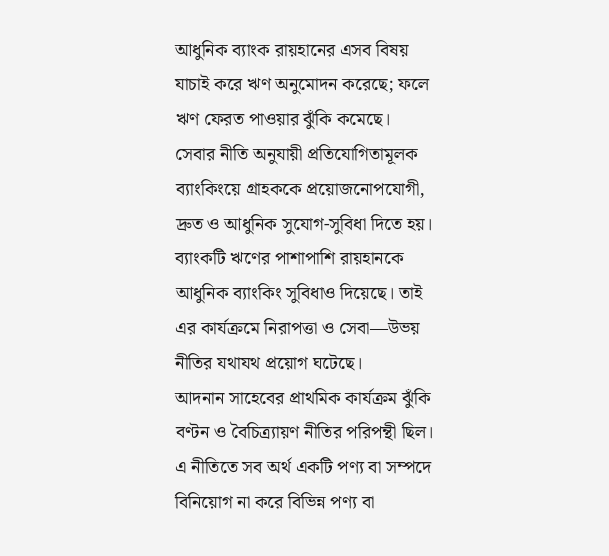আধুনিক ব্যাংক রায়হানের এসব বিষয় যাচাই করে ঋণ অনুমোদন করেছে; ফলে ঋণ ফেরত পাওয়ার ঝুঁকি কমেছে।
সেবার নীতি অনুযায়ী প্রতিযোগিতামূলক ব্যাংকিংয়ে গ্রাহককে প্রয়োজনোপযোগী, দ্রুত ও আধুনিক সুযোগ-সুবিধা দিতে হয়। ব্যাংকটি ঋণের পাশাপাশি রায়হানকে আধুনিক ব্যাংকিং সুবিধাও দিয়েছে। তাই এর কার্যক্রমে নিরাপত্তা ও সেবা—উভয় নীতির যথাযথ প্রয়োগ ঘটেছে।
আদনান সাহেবের প্রাথমিক কার্যক্রম ঝুঁকি বণ্টন ও বৈচিত্র্যায়ণ নীতির পরিপন্থী ছিল।
এ নীতিতে সব অর্থ একটি পণ্য বা সম্পদে বিনিয়োগ না করে বিভিন্ন পণ্য বা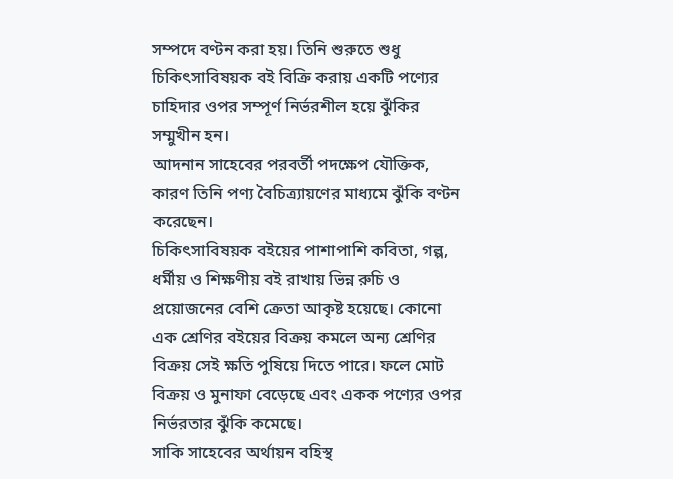সম্পদে বণ্টন করা হয়। তিনি শুরুতে শুধু চিকিৎসাবিষয়ক বই বিক্রি করায় একটি পণ্যের চাহিদার ওপর সম্পূর্ণ নির্ভরশীল হয়ে ঝুঁকির সম্মুখীন হন।
আদনান সাহেবের পরবর্তী পদক্ষেপ যৌক্তিক, কারণ তিনি পণ্য বৈচিত্র্যায়ণের মাধ্যমে ঝুঁকি বণ্টন করেছেন।
চিকিৎসাবিষয়ক বইয়ের পাশাপাশি কবিতা, গল্প, ধর্মীয় ও শিক্ষণীয় বই রাখায় ভিন্ন রুচি ও প্রয়োজনের বেশি ক্রেতা আকৃষ্ট হয়েছে। কোনো এক শ্রেণির বইয়ের বিক্রয় কমলে অন্য শ্রেণির বিক্রয় সেই ক্ষতি পুষিয়ে দিতে পারে। ফলে মোট বিক্রয় ও মুনাফা বেড়েছে এবং একক পণ্যের ওপর নির্ভরতার ঝুঁকি কমেছে।
সাকি সাহেবের অর্থায়ন বহিস্থ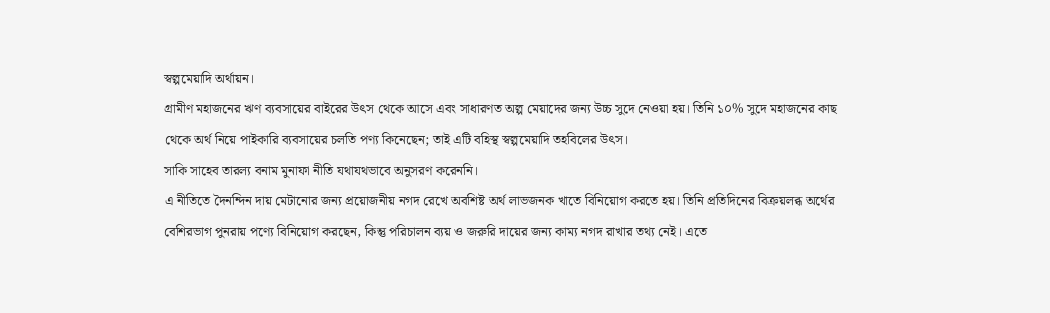স্বল্পমেয়াদি অর্থায়ন।
গ্রামীণ মহাজনের ঋণ ব্যবসায়ের বাইরের উৎস থেকে আসে এবং সাধারণত অল্প মেয়াদের জন্য উচ্চ সুদে নেওয়া হয়। তিনি ১০% সুদে মহাজনের কাছ থেকে অর্থ নিয়ে পাইকারি ব্যবসায়ের চলতি পণ্য কিনেছেন; তাই এটি বহিস্থ স্বল্পমেয়াদি তহবিলের উৎস।
সাকি সাহেব তারল্য বনাম মুনাফা নীতি যথাযথভাবে অনুসরণ করেননি।
এ নীতিতে দৈনন্দিন দায় মেটানোর জন্য প্রয়োজনীয় নগদ রেখে অবশিষ্ট অর্থ লাভজনক খাতে বিনিয়োগ করতে হয়। তিনি প্রতিদিনের বিক্রয়লব্ধ অর্থের বেশিরভাগ পুনরায় পণ্যে বিনিয়োগ করছেন, কিন্তু পরিচালন ব্যয় ও জরুরি দায়ের জন্য কাম্য নগদ রাখার তথ্য নেই। এতে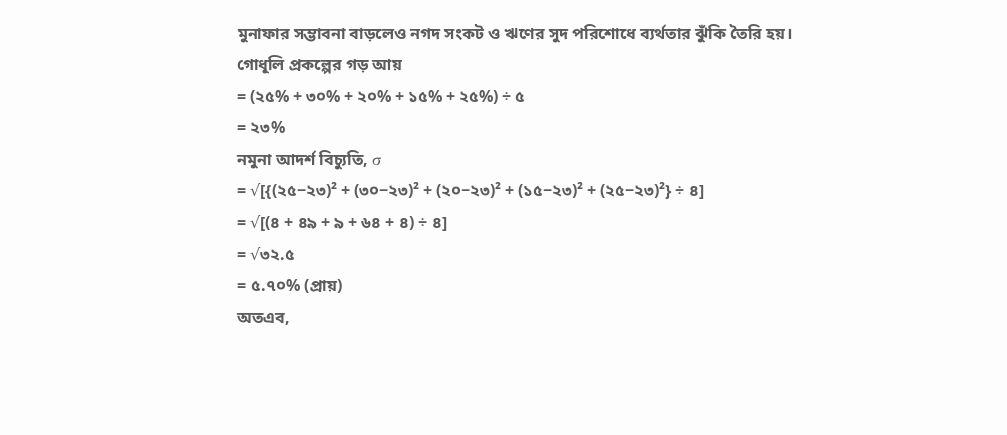মুনাফার সম্ভাবনা বাড়লেও নগদ সংকট ও ঋণের সুদ পরিশোধে ব্যর্থতার ঝুঁকি তৈরি হয়।
গোধূলি প্রকল্পের গড় আয়
= (২৫% + ৩০% + ২০% + ১৫% + ২৫%) ÷ ৫
= ২৩%
নমুনা আদর্শ বিচ্যুতি, σ
= √[{(২৫−২৩)² + (৩০−২৩)² + (২০−২৩)² + (১৫−২৩)² + (২৫−২৩)²} ÷ ৪]
= √[(৪ + ৪৯ + ৯ + ৬৪ + ৪) ÷ ৪]
= √৩২.৫
= ৫.৭০% (প্রায়)
অতএব,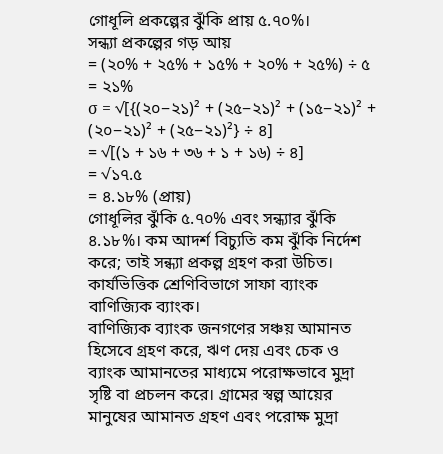গোধূলি প্রকল্পের ঝুঁকি প্রায় ৫.৭০%।
সন্ধ্যা প্রকল্পের গড় আয়
= (২০% + ২৫% + ১৫% + ২০% + ২৫%) ÷ ৫
= ২১%
σ = √[{(২০−২১)² + (২৫−২১)² + (১৫−২১)² + (২০−২১)² + (২৫−২১)²} ÷ ৪]
= √[(১ + ১৬ + ৩৬ + ১ + ১৬) ÷ ৪]
= √১৭.৫
= ৪.১৮% (প্রায়)
গোধূলির ঝুঁকি ৫.৭০% এবং সন্ধ্যার ঝুঁকি ৪.১৮%। কম আদর্শ বিচ্যুতি কম ঝুঁকি নির্দেশ করে; তাই সন্ধ্যা প্রকল্প গ্রহণ করা উচিত।
কার্যভিত্তিক শ্রেণিবিভাগে সাফা ব্যাংক বাণিজ্যিক ব্যাংক।
বাণিজ্যিক ব্যাংক জনগণের সঞ্চয় আমানত হিসেবে গ্রহণ করে, ঋণ দেয় এবং চেক ও ব্যাংক আমানতের মাধ্যমে পরোক্ষভাবে মুদ্রা সৃষ্টি বা প্রচলন করে। গ্রামের স্বল্প আয়ের মানুষের আমানত গ্রহণ এবং পরোক্ষ মুদ্রা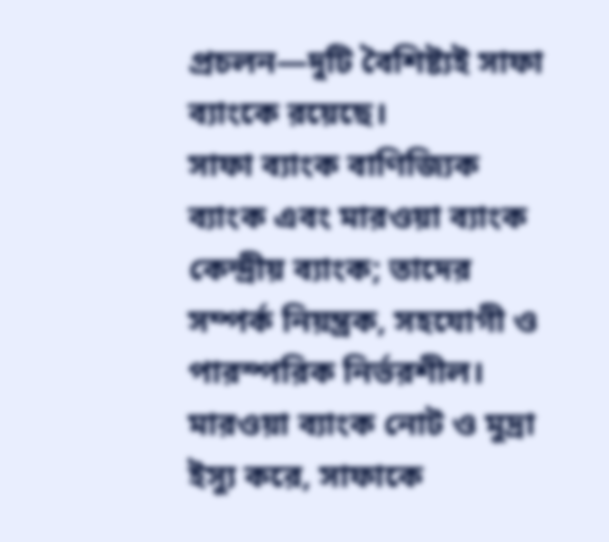প্রচলন—দুটি বৈশিষ্ট্যই সাফা ব্যাংকে রয়েছে।
সাফা ব্যাংক বাণিজ্যিক ব্যাংক এবং মারওয়া ব্যাংক কেন্দ্রীয় ব্যাংক; তাদের সম্পর্ক নিয়ন্ত্রক, সহযোগী ও পারস্পরিক নির্ভরশীল।
মারওয়া ব্যাংক নোট ও মুদ্রা ইস্যু করে, সাফাকে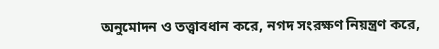অনুমোদন ও তত্ত্বাবধান করে, নগদ সংরক্ষণ নিয়ন্ত্রণ করে,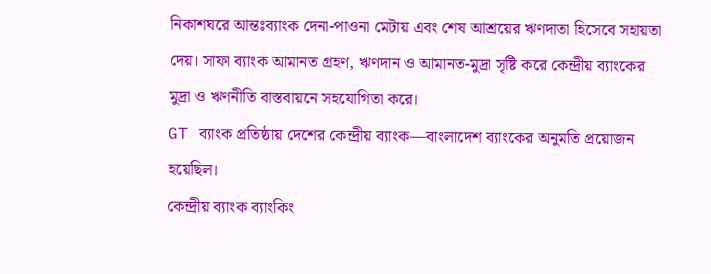নিকাশঘরে আন্তঃব্যাংক দেনা-পাওনা মেটায় এবং শেষ আশ্রয়ের ঋণদাতা হিসেবে সহায়তা দেয়। সাফা ব্যাংক আমানত গ্রহণ, ঋণদান ও আমানত-মুদ্রা সৃষ্টি করে কেন্দ্রীয় ব্যাংকের মুদ্রা ও ঋণনীতি বাস্তবায়নে সহযোগিতা করে।
GT ব্যাংক প্রতিষ্ঠায় দেশের কেন্দ্রীয় ব্যাংক—বাংলাদেশ ব্যাংকের অনুমতি প্রয়োজন হয়েছিল।
কেন্দ্রীয় ব্যাংক ব্যাংকিং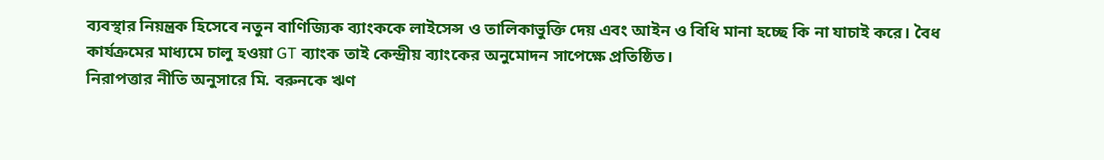ব্যবস্থার নিয়ন্ত্রক হিসেবে নতুন বাণিজ্যিক ব্যাংককে লাইসেন্স ও তালিকাভুক্তি দেয় এবং আইন ও বিধি মানা হচ্ছে কি না যাচাই করে। বৈধ কার্যক্রমের মাধ্যমে চালু হওয়া GT ব্যাংক তাই কেন্দ্রীয় ব্যাংকের অনুমোদন সাপেক্ষে প্রতিষ্ঠিত।
নিরাপত্তার নীতি অনুসারে মি. বরুনকে ঋণ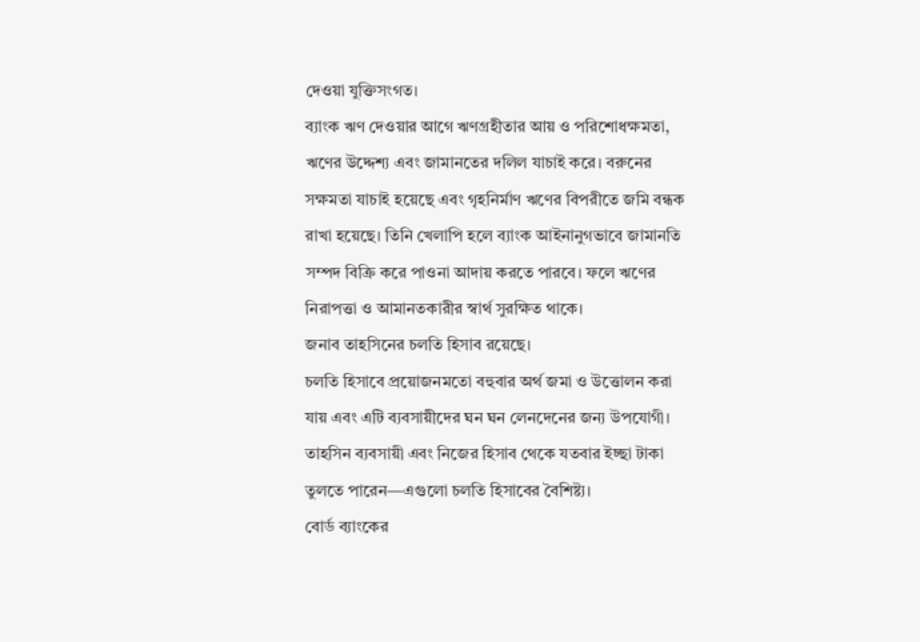দেওয়া যুক্তিসংগত।
ব্যাংক ঋণ দেওয়ার আগে ঋণগ্রহীতার আয় ও পরিশোধক্ষমতা, ঋণের উদ্দেশ্য এবং জামানতের দলিল যাচাই করে। বরুনের সক্ষমতা যাচাই হয়েছে এবং গৃহনির্মাণ ঋণের বিপরীতে জমি বন্ধক রাখা হয়েছে। তিনি খেলাপি হলে ব্যাংক আইনানুগভাবে জামানতি সম্পদ বিক্রি করে পাওনা আদায় করতে পারবে। ফলে ঋণের নিরাপত্তা ও আমানতকারীর স্বার্থ সুরক্ষিত থাকে।
জনাব তাহসিনের চলতি হিসাব রয়েছে।
চলতি হিসাবে প্রয়োজনমতো বহুবার অর্থ জমা ও উত্তোলন করা যায় এবং এটি ব্যবসায়ীদের ঘন ঘন লেনদেনের জন্য উপযোগী। তাহসিন ব্যবসায়ী এবং নিজের হিসাব থেকে যতবার ইচ্ছা টাকা তুলতে পারেন—এগুলো চলতি হিসাবের বৈশিষ্ট্য।
বোর্ড ব্যাংকের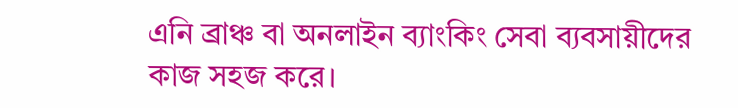এনি ব্রাঞ্চ বা অনলাইন ব্যাংকিং সেবা ব্যবসায়ীদের কাজ সহজ করে।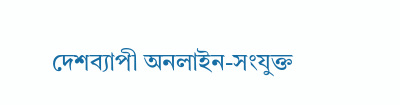দেশব্যাপী অনলাইন-সংযুক্ত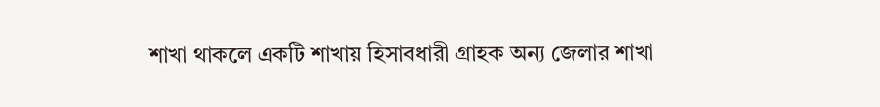শাখা থাকলে একটি শাখায় হিসাবধারী গ্রাহক অন্য জেলার শাখা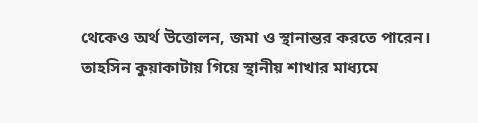থেকেও অর্থ উত্তোলন, জমা ও স্থানান্তর করতে পারেন। তাহসিন কুয়াকাটায় গিয়ে স্থানীয় শাখার মাধ্যমে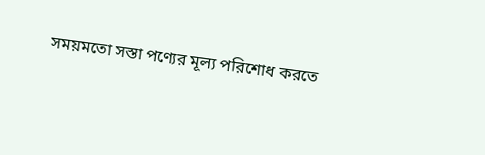সময়মতো সস্তা পণ্যের মূল্য পরিশোধ করতে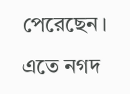পেরেছেন। এতে নগদ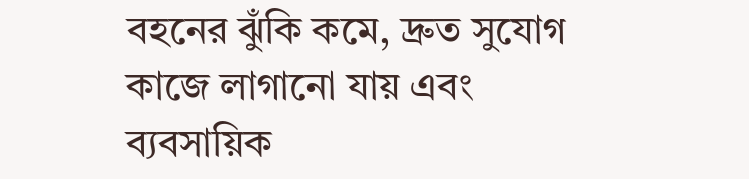বহনের ঝুঁকি কমে, দ্রুত সুযোগ কাজে লাগানো যায় এবং ব্যবসায়িক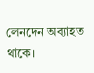লেনদেন অব্যাহত থাকে।